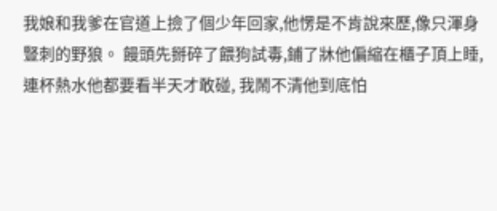我娘和我爹在官道上撿了個少年回家,他愣是不肯說來歷,像只渾身豎刺的野狼。 饅頭先掰碎了餵狗試毒,鋪了牀他偏縮在櫃子頂上睡,連杯熱水他都要看半天才敢碰, 我鬧不清他到底怕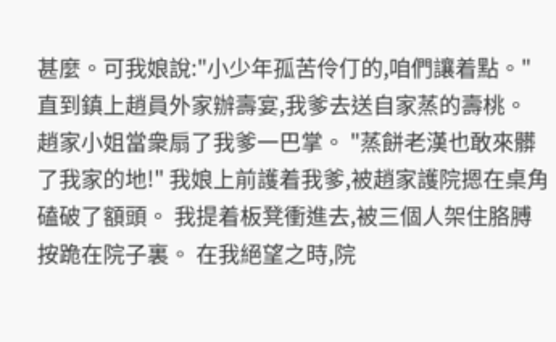甚麼。可我娘說:"小少年孤苦伶仃的,咱們讓着點。" 直到鎮上趙員外家辦壽宴,我爹去送自家蒸的壽桃。 趙家小姐當衆扇了我爹一巴掌。 "蒸餅老漢也敢來髒了我家的地!" 我娘上前護着我爹,被趙家護院摁在桌角磕破了額頭。 我提着板凳衝進去,被三個人架住胳膊按跪在院子裏。 在我絕望之時,院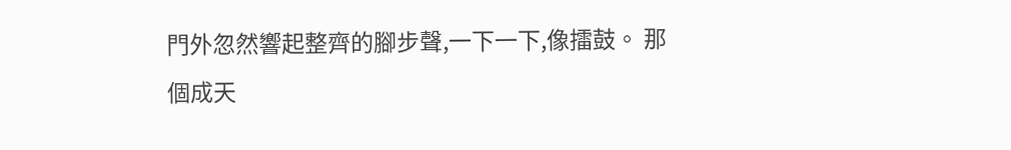門外忽然響起整齊的腳步聲,一下一下,像擂鼓。 那個成天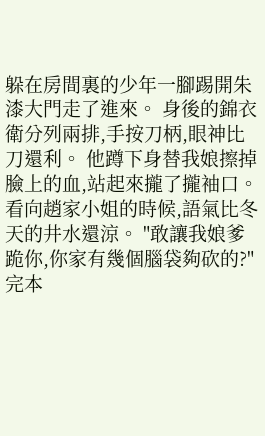躲在房間裏的少年一腳踢開朱漆大門走了進來。 身後的錦衣衛分列兩排,手按刀柄,眼神比刀還利。 他蹲下身替我娘擦掉臉上的血,站起來攏了攏袖口。 看向趙家小姐的時候,語氣比冬天的井水還涼。 "敢讓我娘爹跪你,你家有幾個腦袋夠砍的?"
完本